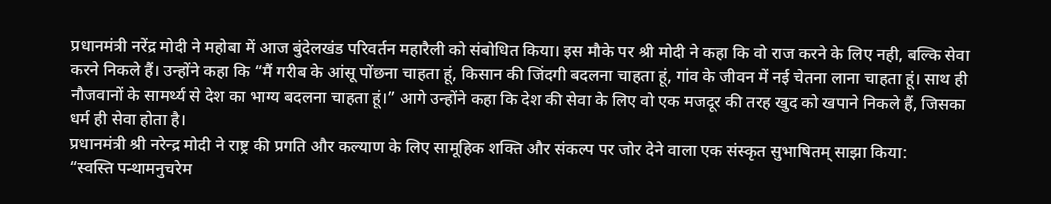प्रधानमंत्री नरेंद्र मोदी ने महोबा में आज बुंदेलखंड परिवर्तन महारैली को संबोधित किया। इस मौके पर श्री मोदी ने कहा कि वो राज करने के लिए नही, बल्कि सेवा करने निकले हैं। उन्होंने कहा कि “मैं गरीब के आंसू पोंछना चाहता हूं, किसान की जिंदगी बदलना चाहता हूं, गांव के जीवन में नई चेतना लाना चाहता हूं। साथ ही नौजवानों के सामर्थ्य से देश का भाग्य बदलना चाहता हूं।” आगे उन्होंने कहा कि देश की सेवा के लिए वो एक मजदूर की तरह खुद को खपाने निकले हैं, जिसका धर्म ही सेवा होता है।
प्रधानमंत्री श्री नरेन्द्र मोदी ने राष्ट्र की प्रगति और कल्याण के लिए सामूहिक शक्ति और संकल्प पर जोर देने वाला एक संस्कृत सुभाषितम् साझा किया:
“स्वस्ति पन्थामनुचरेम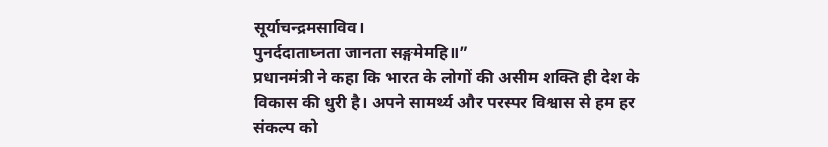सूर्याचन्द्रमसाविव।
पुनर्ददाताघ्नता जानता सङ्गमेमहि॥”
प्रधानमंत्री ने कहा कि भारत के लोगों की असीम शक्ति ही देश के विकास की धुरी है। अपने सामर्थ्य और परस्पर विश्वास से हम हर संकल्प को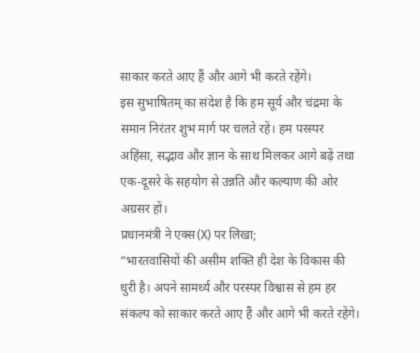साकार करते आए हैं और आगे भी करते रहेंगे।
इस सुभाषितम् का संदेश है कि हम सूर्य और चंद्रमा के समान निरंतर शुभ मार्ग पर चलते रहें। हम परस्पर अहिंसा, सद्भाव और ज्ञान के साथ मिलकर आगे बढ़ें तथा एक-दूसरे के सहयोग से उन्नति और कल्याण की ओर अग्रसर हों।
प्रधानमंत्री ने एक्स(X) पर लिखा;
“भारतवासियों की असीम शक्ति ही देश के विकास की धुरी है। अपने सामर्थ्य और परस्पर विश्वास से हम हर संकल्प को साकार करते आए हैं और आगे भी करते रहेंगे।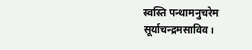स्वस्ति पन्थामनुचरेम सूर्याचन्द्रमसाविव।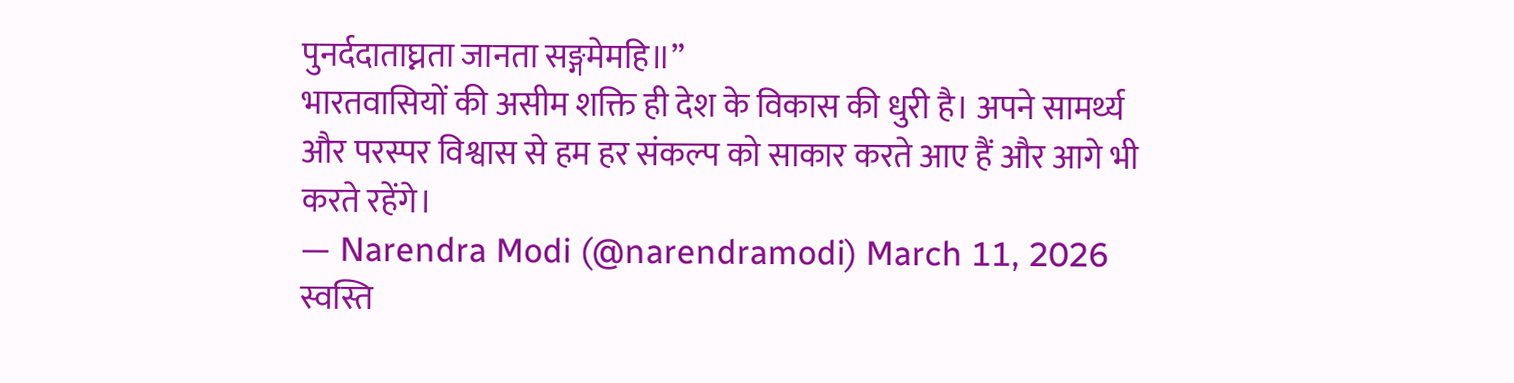पुनर्ददाताघ्नता जानता सङ्गमेमहि॥”
भारतवासियों की असीम शक्ति ही देश के विकास की धुरी है। अपने सामर्थ्य और परस्पर विश्वास से हम हर संकल्प को साकार करते आए हैं और आगे भी करते रहेंगे।
— Narendra Modi (@narendramodi) March 11, 2026
स्वस्ति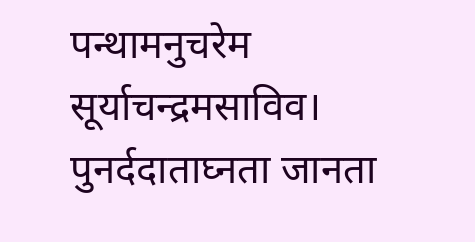पन्थामनुचरेम सूर्याचन्द्रमसाविव।
पुनर्ददाताघ्नता जानता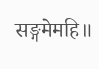सङ्गमेमहि॥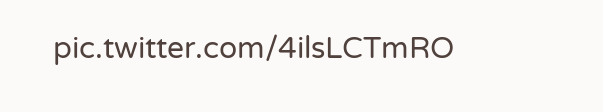pic.twitter.com/4ilsLCTmRO